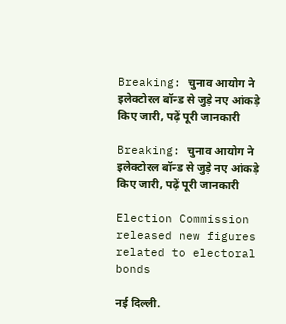Breaking: चुनाव आयोग ने इलेक्टोरल बॉन्ड से जुड़े नए आंकड़े किए जारी, पढ़ें पूरी जानकारी

Breaking: चुनाव आयोग ने इलेक्टोरल बॉन्ड से जुड़े नए आंकड़े किए जारी, पढ़ें पूरी जानकारी

Election Commission released new figures related to electoral bonds

नई दिल्ली.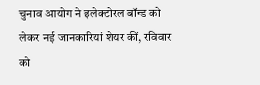चुनाव आयोग ने इलेक्टोरल बॉन्ड को लेकर नई जानकारियां शेयर कीं, रविवार को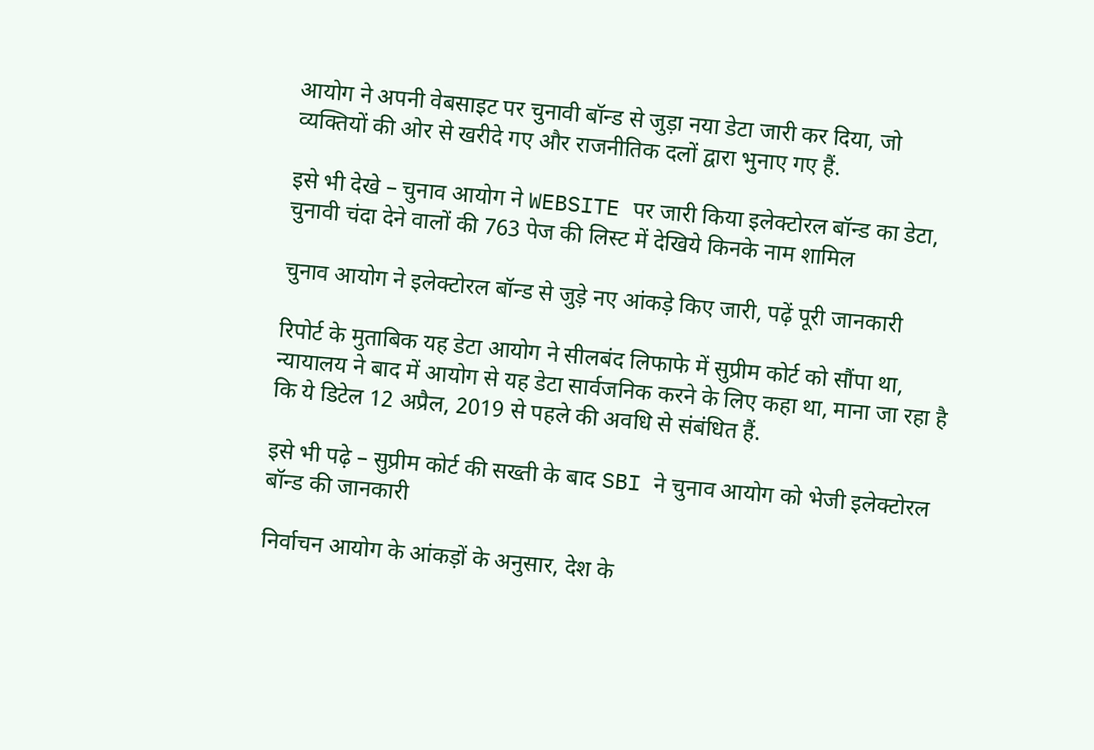आयोग ने अपनी वेबसाइट पर चुनावी बॉन्ड से जुड़ा नया डेटा जारी कर दिया, जो व्यक्तियों की ओर से खरीदे गए और राजनीतिक दलों द्वारा भुनाए गए हैं.

इसे भी देखे – चुनाव आयोग ने WEBSITE पर जारी किया इलेक्टोरल बॉन्ड का डेटा, चुनावी चंदा देने वालों की 763 पेज की लिस्ट में देखिये किनके नाम शामिल

चुनाव आयोग ने इलेक्टोरल बॉन्ड से जुड़े नए आंकड़े किए जारी, पढ़ें पूरी जानकारी

रिपोर्ट के मुताबिक यह डेटा आयोग ने सीलबंद लिफाफे में सुप्रीम कोर्ट को सौंपा था, न्यायालय ने बाद में आयोग से यह डेटा सार्वजनिक करने के लिए कहा था, माना जा रहा है कि ये डिटेल 12 अप्रैल, 2019 से पहले की अवधि से संबंधित हैं.

इसे भी पढ़े – सुप्रीम कोर्ट की सख्ती के बाद SBI ने चुनाव आयोग को भेजी इलेक्टोरल बॉन्ड की जानकारी

निर्वाचन आयोग के आंकड़ों के अनुसार, देश के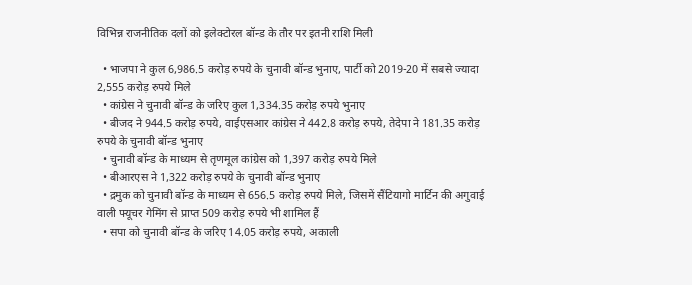विभिन्न राजनीतिक दलों को इलेक्टोरल बॉन्ड के तौर पर इतनी राशि मिली

  • भाजपा ने कुल 6,986.5 करोड़ रुपये के चुनावी बॉन्ड भुनाए, पार्टी को 2019-20 में सबसे ज्यादा 2,555 करोड़ रुपये मिले
  • कांग्रेस ने चुनावी बॉन्ड के जरिए कुल 1,334.35 करोड़ रुपये भुनाए
  • बीजद ने 944.5 करोड़ रुपये, वाईएसआर कांग्रेस ने 442.8 करोड़ रुपये, तेदेपा ने 181.35 करोड़ रुपये के चुनावी बॉन्ड भुनाए
  • चुनावी बॉन्ड के माध्यम से तृणमूल कांग्रेस को 1,397 करोड़ रुपये मिले
  • बीआरएस ने 1,322 करोड़ रुपये के चुनावी बॉन्ड भुनाए
  • द्रमुक को चुनावी बॉन्ड के माध्यम से 656.5 करोड़ रुपये मिले, जिसमें सैंटियागो मार्टिन की अगुवाई वाली फ्यूचर गेमिंग से प्राप्त 509 करोड़ रुपये भी शामिल हैं
  • सपा को चुनावी बॉन्ड के जरिए 14.05 करोड़ रुपये, अकाली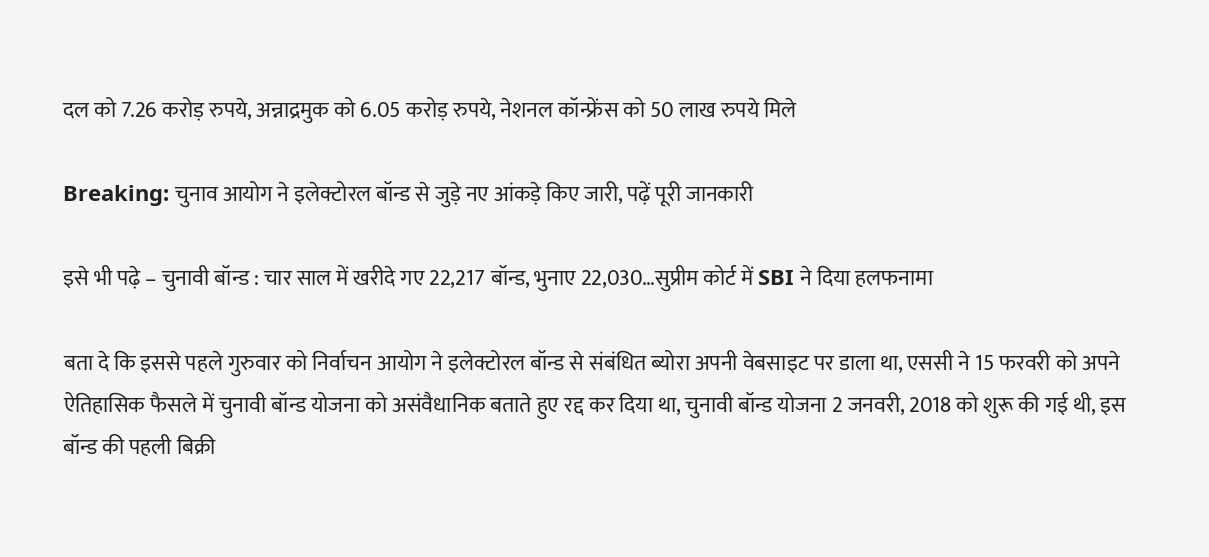दल को 7.26 करोड़ रुपये, अन्नाद्रमुक को 6.05 करोड़ रुपये, नेशनल कॉन्फ्रेंस को 50 लाख रुपये मिले

Breaking: चुनाव आयोग ने इलेक्टोरल बॉन्ड से जुड़े नए आंकड़े किए जारी, पढ़ें पूरी जानकारी

इसे भी पढ़े – चुनावी बॉन्ड : चार साल में खरीदे गए 22,217 बॉन्ड, भुनाए 22,030…सुप्रीम कोर्ट में SBI ने दिया हलफनामा

बता दे कि इससे पहले गुरुवार को निर्वाचन आयोग ने इलेक्टोरल बॉन्ड से संबंधित ब्योरा अपनी वेबसाइट पर डाला था, एससी ने 15 फरवरी को अपने ऐतिहासिक फैसले में चुनावी बॉन्ड योजना को असंवैधानिक बताते हुए रद्द कर दिया था, चुनावी बॉन्ड योजना 2 जनवरी, 2018 को शुरू की गई थी, इस बॉन्ड की पहली बिक्री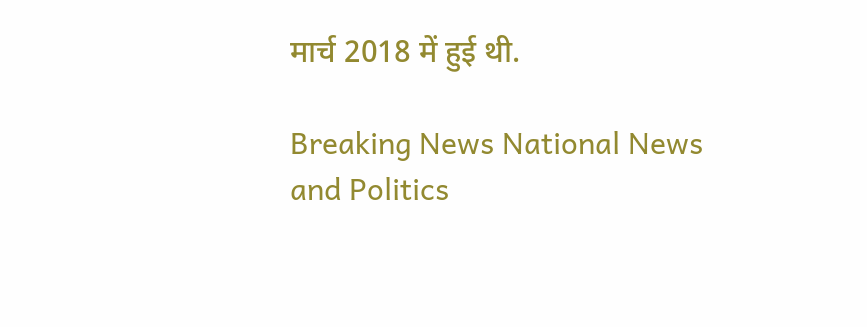मार्च 2018 में हुई थी.

Breaking News National News and Politics